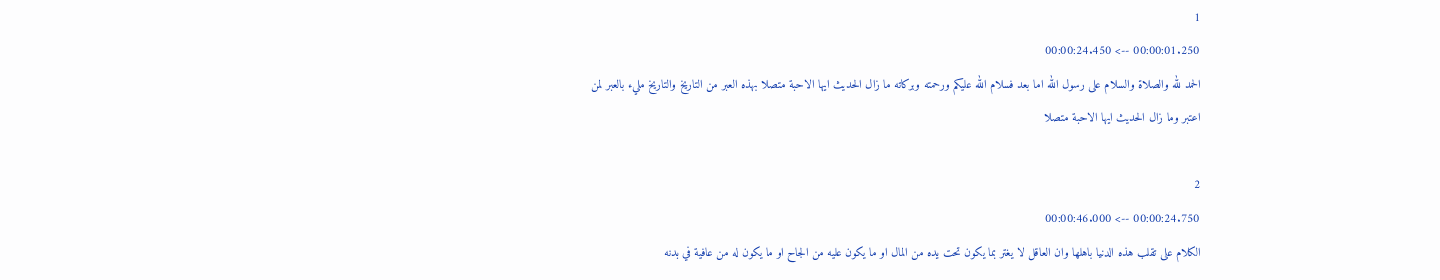1
00:00:01.250 --> 00:00:24.450
الحمد لله والصلاة والسلام على رسول الله اما بعد فسلام الله عليكم ورحمته وبركاته ما زال الحديث ايها الاحبة متصلا بهذه العبر من التاريخ والتاريخ مليء بالعبر لمن اعتبر وما زال الحديث ايها الاحبة متصلا

2
00:00:24.750 --> 00:00:46.000
الكلام على تقلب هذه الدنيا باهلها وان العاقل لا يغتر بما يكون تحت يده من المال او ما يكون عليه من الجاح او ما يكون له من عافية في بدنه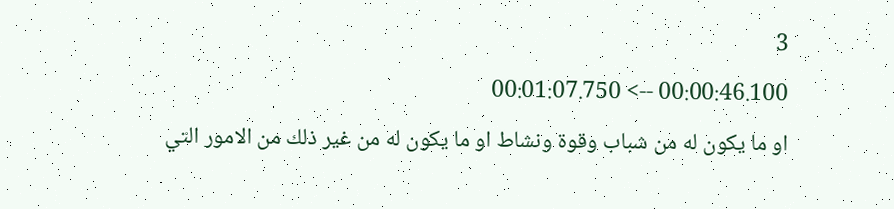3
00:00:46.100 --> 00:01:07.750
او ما يكون له من شباب وقوة ونشاط او ما يكون له من غير ذلك من الامور التي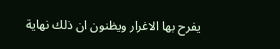يفرح بها الاغرار ويظنون ان ذلك نهاية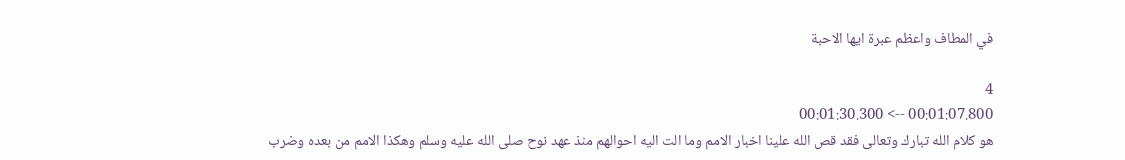في المطاف واعظم عبرة ايها الاحبة

4
00:01:07.800 --> 00:01:30.300
هو كلام الله تبارك وتعالى فقد قص الله علينا اخبار الامم وما الت اليه احوالهم منذ عهد نوح صلى الله عليه وسلم وهكذا الامم من بعده وضرب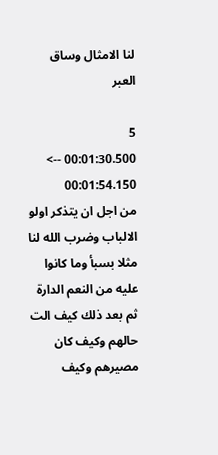لنا الامثال وساق العبر

5
00:01:30.500 --> 00:01:54.150
من اجل ان يتذكر اولو الالباب وضرب الله لنا مثلا بسبأ وما كانوا عليه من النعم الدارة ثم بعد ذلك كيف الت حالهم وكيف كان مصيرهم وكيف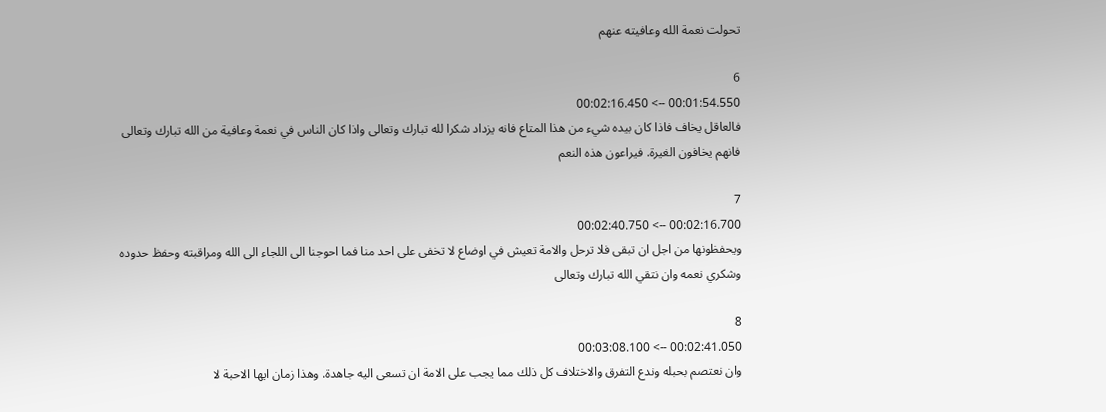تحولت نعمة الله وعافيته عنهم

6
00:01:54.550 --> 00:02:16.450
فالعاقل يخاف فاذا كان بيده شيء من هذا المتاع فانه يزداد شكرا لله تبارك وتعالى واذا كان الناس في نعمة وعافية من الله تبارك وتعالى فانهم يخافون الغيرة. فيراعون هذه النعم

7
00:02:16.700 --> 00:02:40.750
ويحفظونها من اجل ان تبقى فلا ترحل والامة تعيش في اوضاع لا تخفى على احد منا فما احوجنا الى اللجاء الى الله ومراقبته وحفظ حدوده وشكري نعمه وان نتقي الله تبارك وتعالى

8
00:02:41.050 --> 00:03:08.100
وان نعتصم بحبله وندع التفرق والاختلاف كل ذلك مما يجب على الامة ان تسعى اليه جاهدة. وهذا زمان ايها الاحبة لا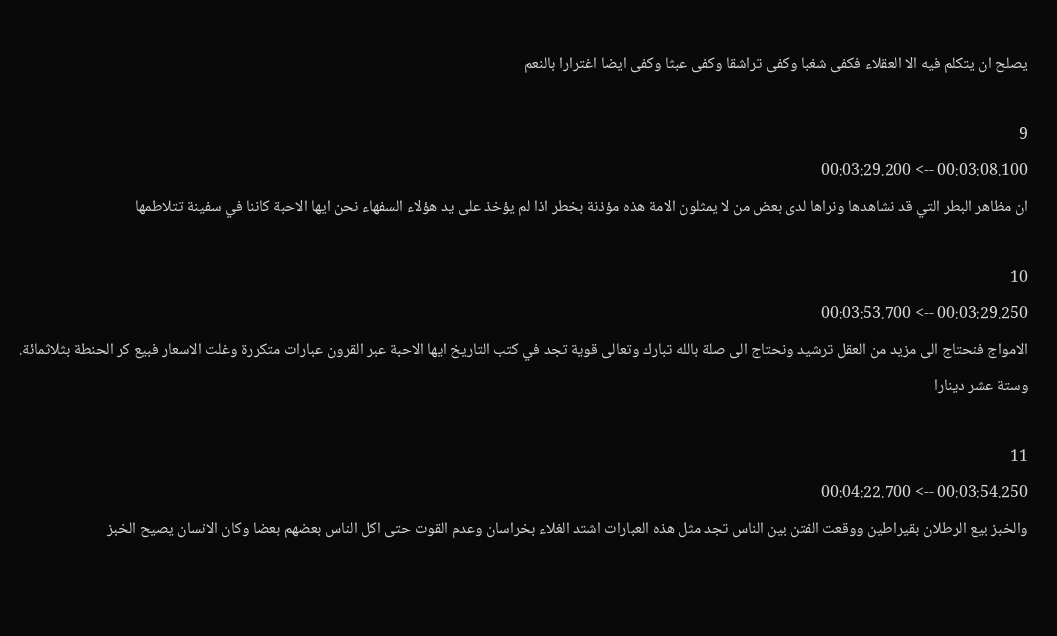يصلح ان يتكلم فيه الا العقلاء فكفى شغبا وكفى تراشقا وكفى عبثا وكفى ايضا اغترارا بالنعم

9
00:03:08.100 --> 00:03:29.200
ان مظاهر البطر التي قد نشاهدها ونراها لدى بعض من لا يمثلون الامة هذه مؤذنة بخطر اذا لم يؤخذ على يد هؤلاء السفهاء نحن ايها الاحبة كاننا في سفينة تتلاطمها

10
00:03:29.250 --> 00:03:53.700
الامواج فنحتاج الى مزيد من العقل ترشيد ونحتاج الى صلة بالله تبارك وتعالى قوية تجد في كتب التاريخ ايها الاحبة عبر القرون عبارات متكررة وغلت الاسعار فبيع كر الحنطة بثلاثمائة. وستة عشر دينارا

11
00:03:54.250 --> 00:04:22.700
والخبز بيع الرطلان بقيراطين ووقعت الفتن بين الناس تجد مثل هذه العبارات اشتد الغلاء بخراسان وعدم القوت حتى اكل الناس بعضهم بعضا وكان الانسان يصيح الخبز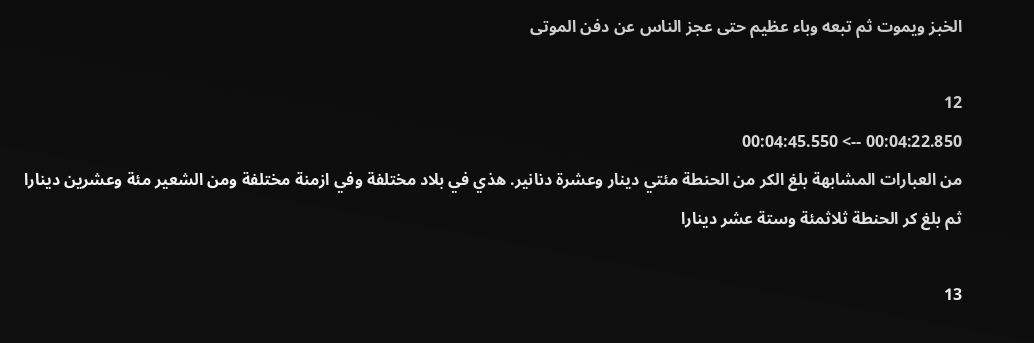الخبز ويموت ثم تبعه وباء عظيم حتى عجز الناس عن دفن الموتى

12
00:04:22.850 --> 00:04:45.550
من العبارات المشابهة بلغ الكر من الحنطة مئتي دينار وعشرة دنانير. هذي في بلاد مختلفة وفي ازمنة مختلفة ومن الشعير مئة وعشرين دينارا ثم بلغ كر الحنطة ثلاثمئة وستة عشر دينارا

13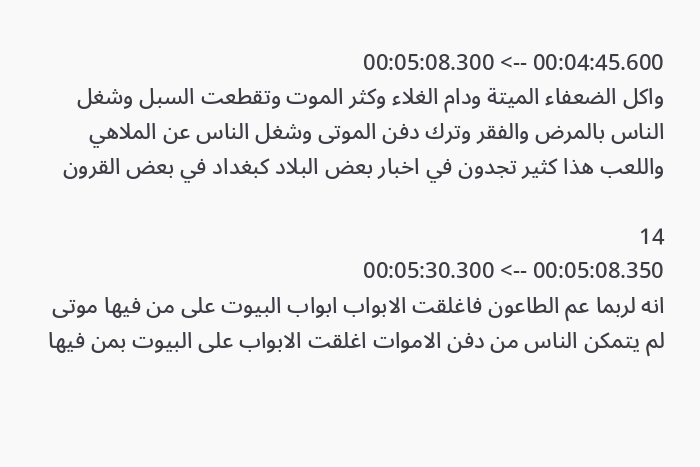00:04:45.600 --> 00:05:08.300
واكل الضعفاء الميتة ودام الغلاء وكثر الموت وتقطعت السبل وشغل الناس بالمرض والفقر وترك دفن الموتى وشغل الناس عن الملاهي واللعب هذا كثير تجدون في اخبار بعض البلاد كبغداد في بعض القرون

14
00:05:08.350 --> 00:05:30.300
انه لربما عم الطاعون فاغلقت الابواب ابواب البيوت على من فيها موتى لم يتمكن الناس من دفن الاموات اغلقت الابواب على البيوت بمن فيها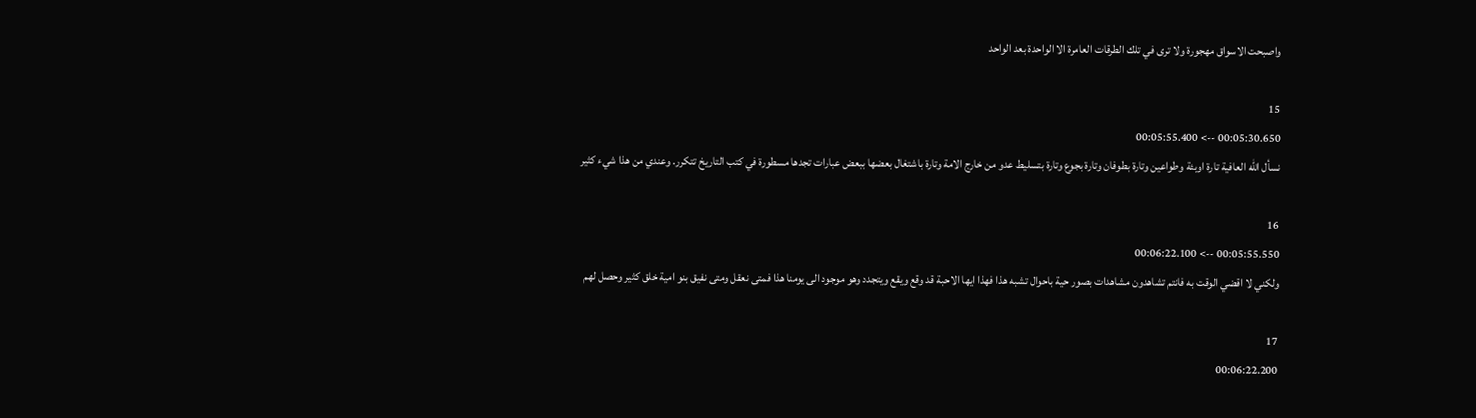واصبحت الاسواق مهجورة ولا ترى في تلك الطرقات العامرة الا الواحدة بعد الواحد

15
00:05:30.650 --> 00:05:55.400
نسأل الله العافية تارة اوبئة وطواعين وتارة بطوفان وتارة بجوع وتارة بتسليط عدو من خارج الامة وتارة باشتغال بعضها ببعض عبارات تجدها مسطورة في كتب التاريخ تتكرر. وعندي من هذا شيء كثير

16
00:05:55.550 --> 00:06:22.100
ولكني لا اقضي الوقت به فانتم تشاهدون مشاهدات بصور حية باحوال تشبه هذا فهذا ايها الاحبة قد وقع ويقع ويتجدد وهو موجود الى يومنا هذا فمتى نعقل ومتى نفيق بنو امية خلق كثير وحصل لهم

17
00:06:22.200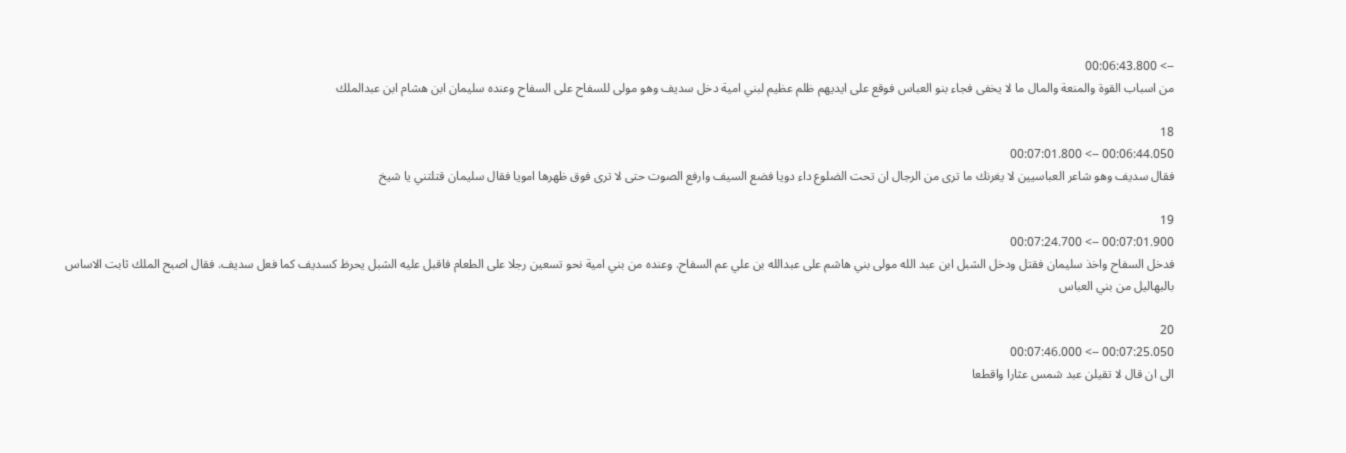--> 00:06:43.800
من اسباب القوة والمنعة والمال ما لا يخفى فجاء بنو العباس فوقع على ايديهم ظلم عظيم لبني امية دخل سديف وهو مولى للسفاح على السفاح وعنده سليمان ابن هشام ابن عبدالملك

18
00:06:44.050 --> 00:07:01.800
فقال سديف وهو شاعر العباسيين لا يغرنك ما ترى من الرجال ان تحت الضلوع داء دويا فضع السيف وارفع الصوت حتى لا ترى فوق ظهرها امويا فقال سليمان قتلتني يا شيخ

19
00:07:01.900 --> 00:07:24.700
فدخل السفاح واخذ سليمان فقتل ودخل الشبل ابن عبد الله مولى بني هاشم على عبدالله بن علي عم السفاح. وعنده من بني امية نحو تسعين رجلا على الطعام فاقبل عليه الشبل يحرظ كسديف كما فعل سديف. فقال اصبح الملك ثابت الاساس بالبهاليل من بني العباس

20
00:07:25.050 --> 00:07:46.000
الى ان قال لا تقيلن عبد شمس عثارا واقطعا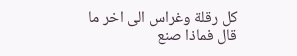كل رقلة وغراس الى اخر ما قال فماذا صنع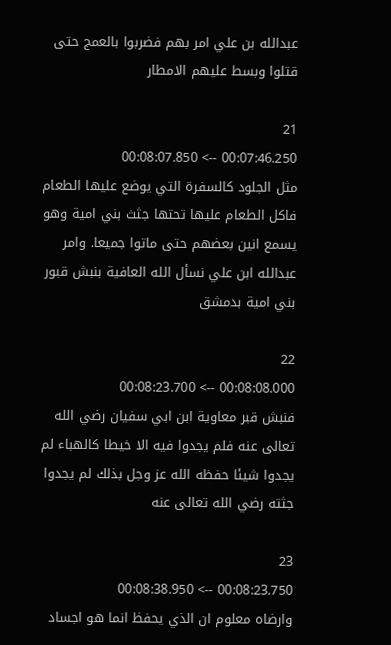عبدالله بن علي امر بهم فضربوا بالعمج حتى قتلوا وبسط عليهم الامطار

21
00:07:46.250 --> 00:08:07.850
مثل الجلود كالسفرة التي يوضع عليها الطعام فاكل الطعام عليها تحتها جثث بني امية وهو يسمع انين بعضهم حتى ماتوا جميعا. وامر عبدالله ابن علي نسأل الله العافية بنبش قبور بني امية بدمشق

22
00:08:08.000 --> 00:08:23.700
فنبش قبر معاوية ابن ابي سفيان رضي الله تعالى عنه فلم يجدوا فيه الا خيطا كالهباء لم يجدوا شيئا حفظه الله عز وجل بذلك لم يجدوا جثته رضي الله تعالى عنه

23
00:08:23.750 --> 00:08:38.950
وارضاه معلوم ان الذي يحفظ انما هو اجساد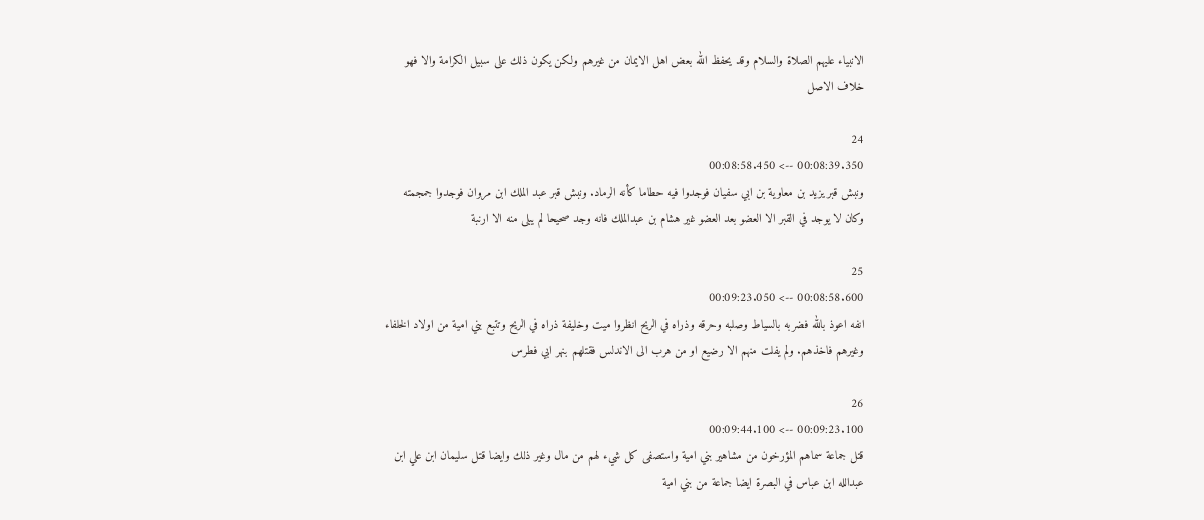الانبياء عليهم الصلاة والسلام وقد يحفظ الله بعض اهل الايمان من غيرهم ولكن يكون ذلك على سبيل الكرامة والا فهو خلاف الاصل

24
00:08:39.350 --> 00:08:58.450
ونبش قبر يزيد بن معاوية بن ابي سفيان فوجدوا فيه حطاما كأنه الرماد. ونبش قبر عبد الملك ابن مروان فوجدوا جمجمته  وكان لا يوجد في القبر الا العضو بعد العضو غير هشام بن عبدالملك فانه وجد صحيحا لم يبلى منه الا ارنبة

25
00:08:58.600 --> 00:09:23.050
انفه اعوذ بالله فضربه بالسياط وصلبه وحرقه وذراه في الريح انظروا ميت وخليفة ذراه في الريح وتتبع بني امية من اولاد الخلفاء وغيرهم فاخذهم. ولم يفلت منهم الا رضيع او من هرب الى الاندلس فقتلهم بنهر ابي فطرس

26
00:09:23.100 --> 00:09:44.100
قتل جماعة سماهم المؤرخون من مشاهير بني امية واستصفى كل شيء لهم من مال وغير ذلك وايضا قتل سليمان ابن علي ابن عبدالله ابن عباس في البصرة ايضا جماعة من بني امية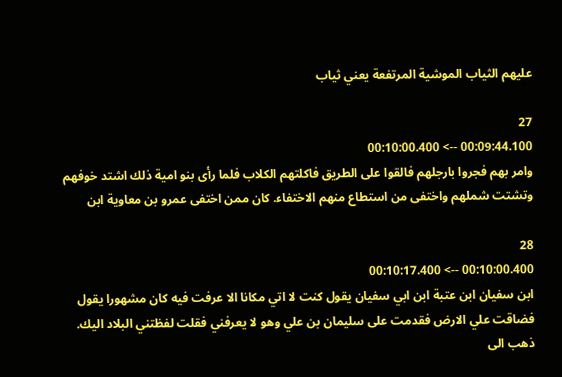عليهم الثياب الموشية المرتفعة يعني ثياب

27
00:09:44.100 --> 00:10:00.400
وامر بهم فجروا بارجلهم فالقوا على الطريق فاكلتهم الكلاب فلما رأى بنو امية ذلك اشتد خوفهم وتشتت شملهم واختفى من استطاع منهم الاختفاء. كان ممن اختفى عمرو بن معاوية ابن

28
00:10:00.400 --> 00:10:17.400
ابن سفيان ابن عتبة ابن ابي سفيان يقول كنت لا اتي مكانا الا عرفت فيه كان مشهورا يقول فضاقت علي الارض فقدمت على سليمان بن علي وهو لا يعرفني فقلت لفظتني البلاد اليك. ذهب الى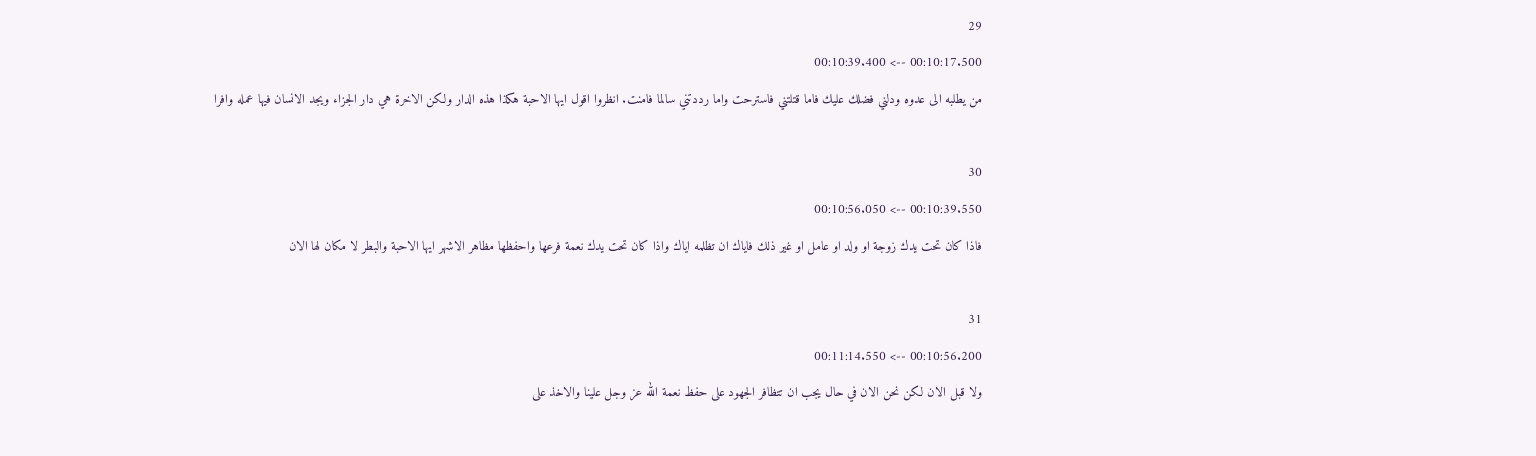29
00:10:17.500 --> 00:10:39.400
من يطلبه الى عدوه ودلني فضلك عليك فاما قتلتني فاسترحت واما رددتني سالما فامنت. انظروا اقول ايها الاحبة هكذا هذه الدار ولكن الاخرة هي دار الجزاء ويجد الانسان فيها عمله وافرا

30
00:10:39.550 --> 00:10:56.050
فاذا كان تحت يدك زوجة او ولد او عامل او غير ذلك فاياك ان تظلمه اياك واذا كان تحت يدك نعمة فرعها واحفظها مظاهر الاشهر ايها الاحبة والبطر لا مكان لها الان

31
00:10:56.200 --> 00:11:14.550
ولا قبل الان لكن نحن الان في حال يجب ان تتظافر الجهود على حفظ نعمة الله عز وجل علينا والاخذ على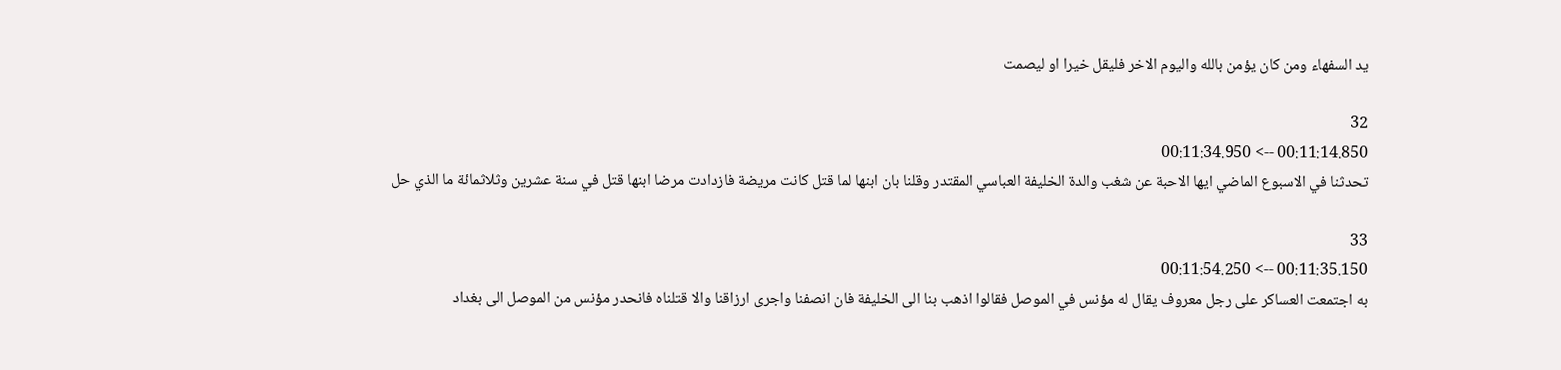يد السفهاء ومن كان يؤمن بالله واليوم الاخر فليقل خيرا او ليصمت

32
00:11:14.850 --> 00:11:34.950
تحدثنا في الاسبوع الماضي ايها الاحبة عن شغب والدة الخليفة العباسي المقتدر وقلنا بان ابنها لما قتل كانت مريضة فازدادت مرضا ابنها قتل في سنة عشرين وثلاثمائة ما الذي حل

33
00:11:35.150 --> 00:11:54.250
به اجتمعت العساكر على رجل معروف يقال له مؤنس في الموصل فقالوا اذهب بنا الى الخليفة فان انصفنا واجرى ارزاقنا والا قتلناه فانحدر مؤنس من الموصل الى بغداد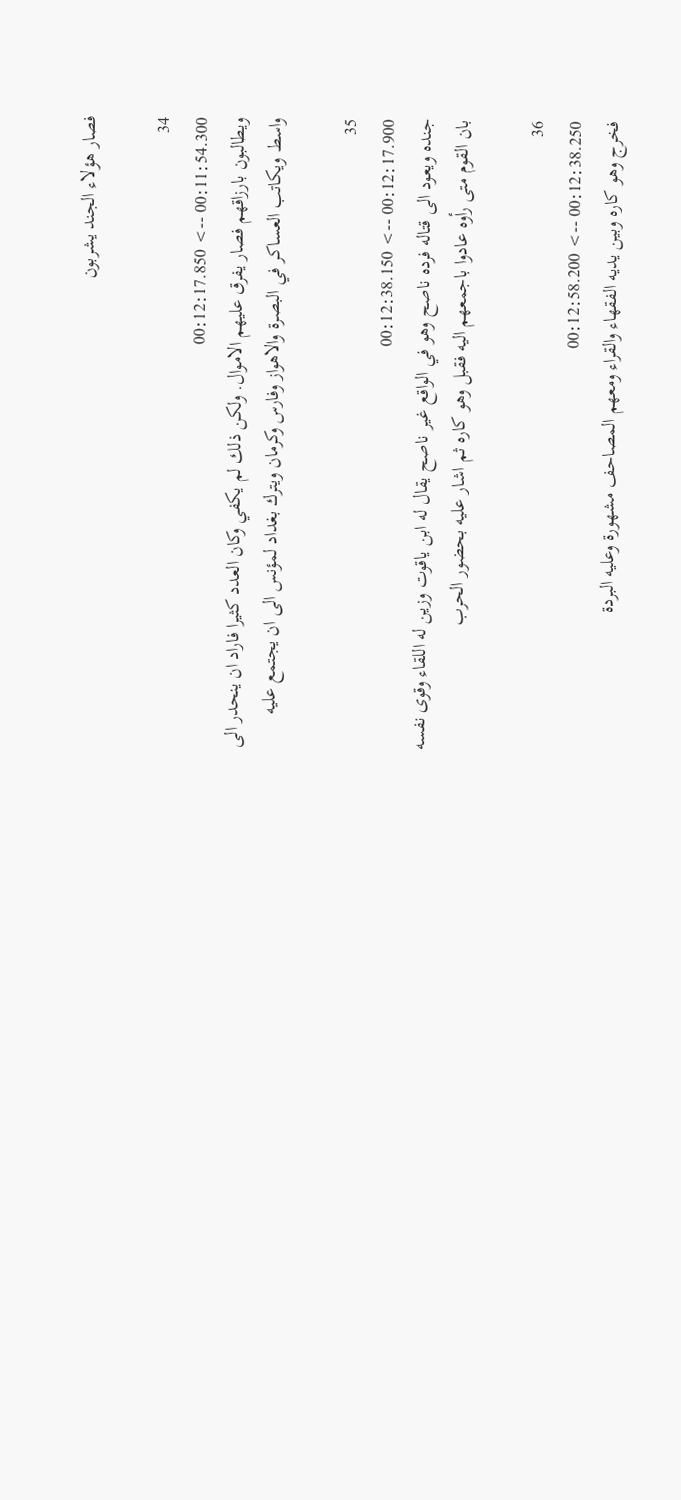فصار هؤلاء الجند يشربون

34
00:11:54.300 --> 00:12:17.850
ويطالبون بارزاقهم فصار يفرق عليهم الاموال. ولكن ذلك لم يكفي وكان العدد كثيرا فاراد ان ينحدر الى واسط ويكاتب العساكر في البصرة والاهواز وفارس وكرمان ويترك بغداد لمؤنس الى ان يجتمع عليه

35
00:12:17.900 --> 00:12:38.150
جنده ويعود الى قتاله فرده ناصح وهو في الواقع غير ناصح يقال له ابن ياقوت وزين له اللقاء وقوى نفسه بان القوم متى رأوه عادوا باجمعهم اليه فقبل وهو كاره ثم اشار عليه بحضور الحرب

36
00:12:38.250 --> 00:12:58.200
فخرج وهو كاره وبين يديه الفقهاء والقراء ومعهم المصاحف مشهورة وعليه البردة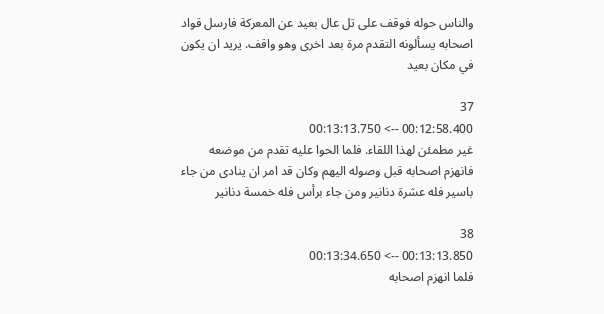والناس حوله فوقف على تل عال بعيد عن المعركة فارسل قواد اصحابه يسألونه التقدم مرة بعد اخرى وهو واقف. يريد ان يكون في مكان بعيد

37
00:12:58.400 --> 00:13:13.750
غير مطمئن لهذا اللقاء. فلما الحوا عليه تقدم من موضعه فانهزم اصحابه قبل وصوله اليهم وكان قد امر ان ينادى من جاء باسير فله عشرة دنانير ومن جاء برأس فله خمسة دنانير

38
00:13:13.850 --> 00:13:34.650
فلما انهزم اصحابه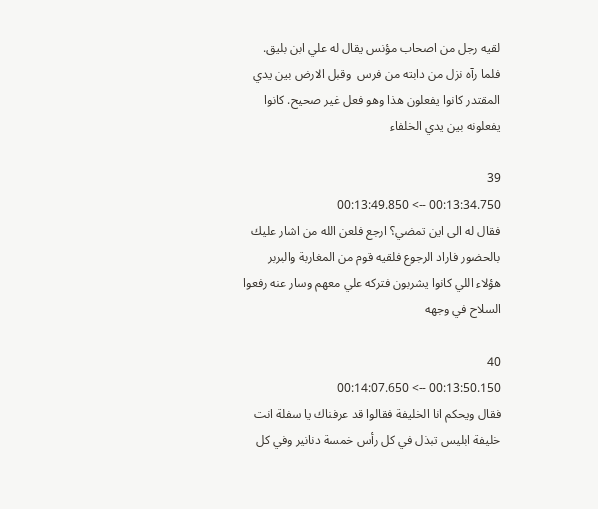لقيه رجل من اصحاب مؤنس يقال له علي ابن بليق. فلما رآه نزل من دابته من فرس  وقبل الارض بين يدي المقتدر كانوا يفعلون هذا وهو فعل غير صحيح. كانوا يفعلونه بين يدي الخلفاء

39
00:13:34.750 --> 00:13:49.850
فقال له الى اين تمضي؟ ارجع فلعن الله من اشار عليك بالحضور فاراد الرجوع فلقيه قوم من المغاربة والبربر هؤلاء اللي كانوا يشربون فتركه علي معهم وسار عنه رفعوا السلاح في وجهه

40
00:13:50.150 --> 00:14:07.650
فقال ويحكم انا الخليفة فقالوا قد عرفناك يا سفلة انت خليفة ابليس تبذل في كل رأس خمسة دنانير وفي كل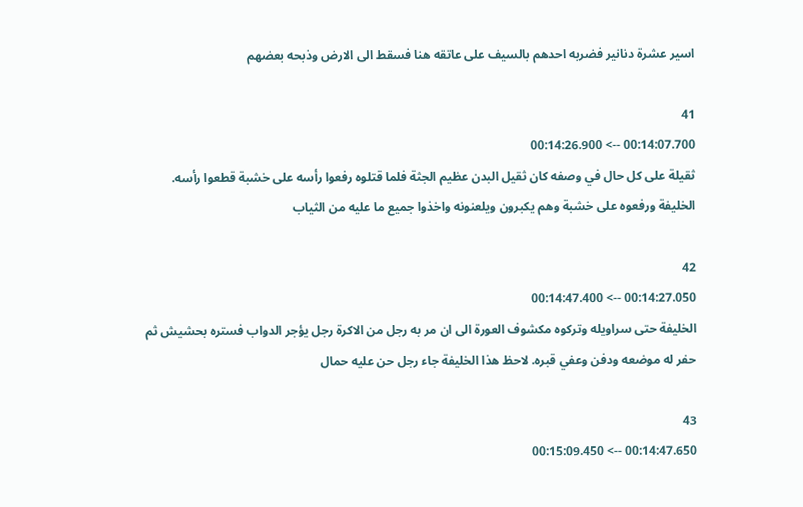اسير عشرة دنانير فضربه احدهم بالسيف على عاتقه هنا فسقط الى الارض وذبحه بعضهم

41
00:14:07.700 --> 00:14:26.900
ثقيلة على كل حال في وصفه كان ثقيل البدن عظيم الجثة فلما قتلوه رفعوا رأسه على خشبة قطعوا رأسه. الخليفة ورفعوه على خشبة وهم يكبرون ويلعنونه واخذوا جميع ما عليه من الثياب

42
00:14:27.050 --> 00:14:47.400
الخليفة حتى سراويله وتركوه مكشوف العورة الى ان مر به رجل من الاكرة رجل يؤجر الدواب فستره بحشيش ثم حفر له موضعه ودفن وعفي قبره. لاحظ هذا الخليفة جاء رجل حن عليه حمال

43
00:14:47.650 --> 00:15:09.450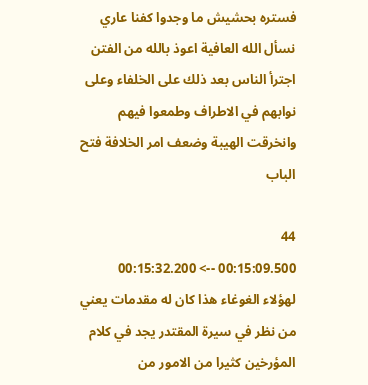فستره بحشيش ما وجدوا كفنا عاري نسأل الله العافية اعوذ بالله من الفتن اجترأ الناس بعد ذلك على الخلفاء وعلى نوابهم في الاطراف وطمعوا فيهم وانخرقت الهيبة وضعف امر الخلافة فتح الباب

44
00:15:09.500 --> 00:15:32.200
لهؤلاء الغوغاء هذا كان له مقدمات يعني من نظر في سيرة المقتدر يجد في كلام المؤرخين كثيرا من الامور من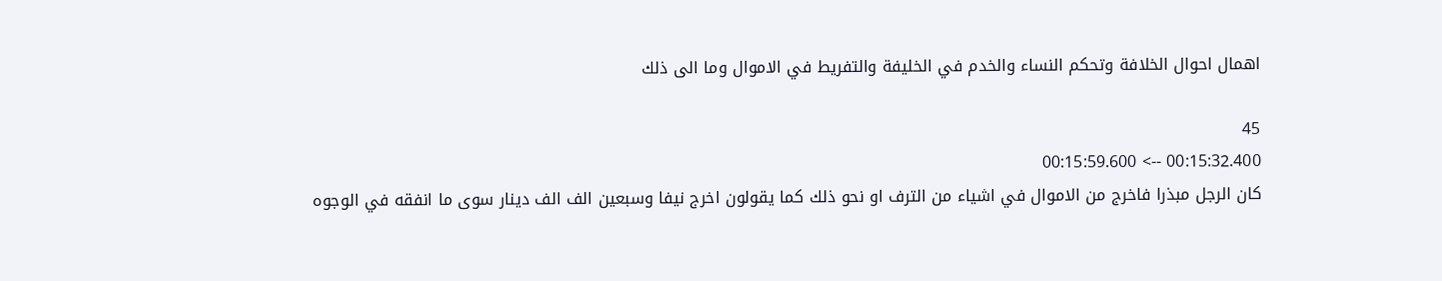اهمال احوال الخلافة وتحكم النساء والخدم في الخليفة والتفريط في الاموال وما الى ذلك

45
00:15:32.400 --> 00:15:59.600
كان الرجل مبذرا فاخرج من الاموال في اشياء من الترف او نحو ذلك كما يقولون اخرج نيفا وسبعين الف الف دينار سوى ما انفقه في الوجوه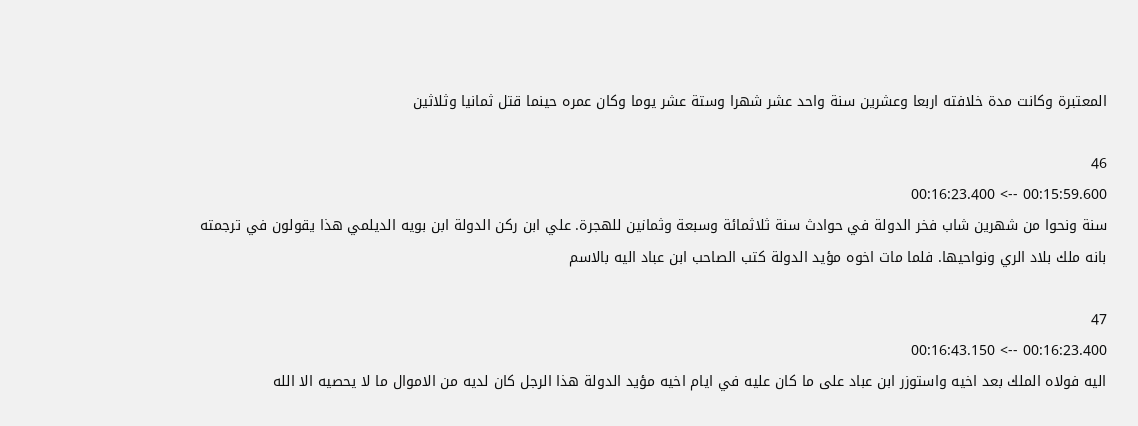المعتبرة وكانت مدة خلافته اربعا وعشرين سنة واحد عشر شهرا وستة عشر يوما وكان عمره حينما قتل ثمانيا وثلاثين

46
00:15:59.600 --> 00:16:23.400
سنة ونحوا من شهرين شاب فخر الدولة في حوادث سنة ثلاثمائة وسبعة وثمانين للهجرة. علي ابن ركن الدولة ابن بويه الديلمي هذا يقولون في ترجمته بانه ملك بلاد الري ونواحيها. فلما مات اخوه مؤيد الدولة كتب الصاحب ابن عباد اليه بالاسم

47
00:16:23.400 --> 00:16:43.150
اليه فولاه الملك بعد اخيه واستوزر ابن عباد على ما كان عليه في ايام اخيه مؤيد الدولة هذا الرجل كان لديه من الاموال ما لا يحصيه الا الله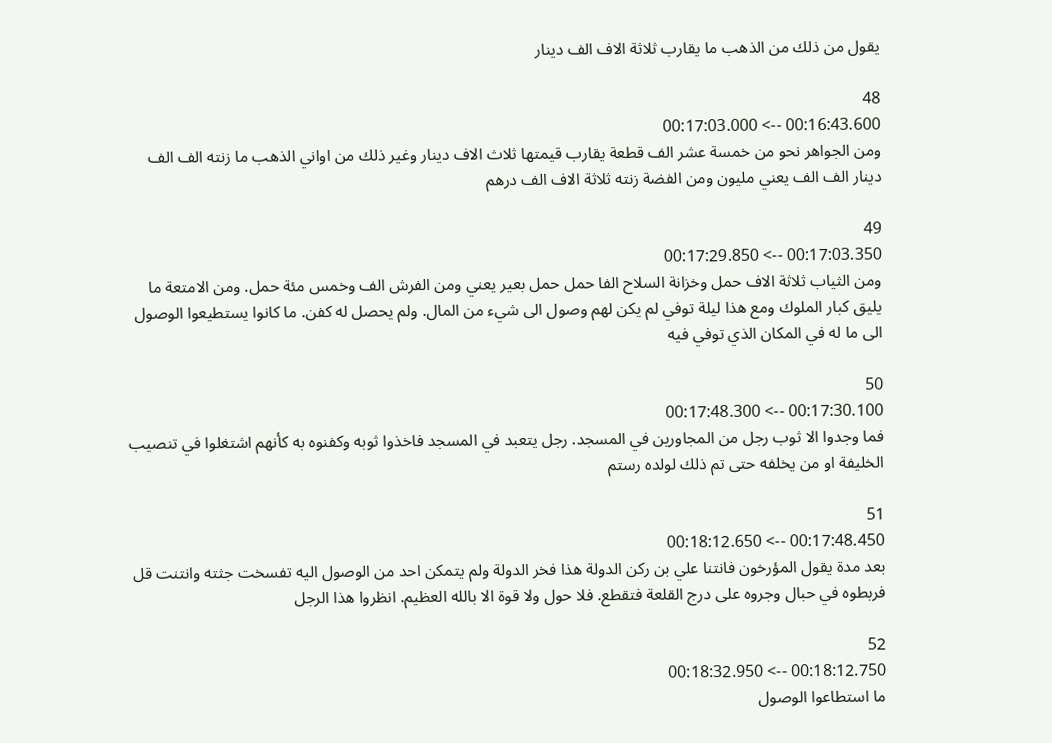يقول من ذلك من الذهب ما يقارب ثلاثة الاف الف دينار

48
00:16:43.600 --> 00:17:03.000
ومن الجواهر نحو من خمسة عشر الف قطعة يقارب قيمتها ثلاث الاف دينار وغير ذلك من اواني الذهب ما زنته الف الف دينار الف الف يعني مليون ومن الفضة زنته ثلاثة الاف الف درهم

49
00:17:03.350 --> 00:17:29.850
ومن الثياب ثلاثة الاف حمل وخزانة السلاح الفا حمل حمل بعير يعني ومن الفرش الف وخمس مئة حمل. ومن الامتعة ما يليق كبار الملوك ومع هذا ليلة توفي لم يكن لهم وصول الى شيء من المال. ولم يحصل له كفن. ما كانوا يستطيعوا الوصول الى ما له في المكان الذي توفي فيه

50
00:17:30.100 --> 00:17:48.300
فما وجدوا الا ثوب رجل من المجاورين في المسجد. رجل يتعبد في المسجد فاخذوا ثوبه وكفنوه به كأنهم اشتغلوا في تنصيب الخليفة او من يخلفه حتى تم ذلك لولده رستم

51
00:17:48.450 --> 00:18:12.650
بعد مدة يقول المؤرخون فانتنا علي بن ركن الدولة هذا فخر الدولة ولم يتمكن احد من الوصول اليه تفسخت جثته وانتنت قل فربطوه في حبال وجروه على درج القلعة فتقطع. فلا حول ولا قوة الا بالله العظيم. انظروا هذا الرجل

52
00:18:12.750 --> 00:18:32.950
ما استطاعوا الوصول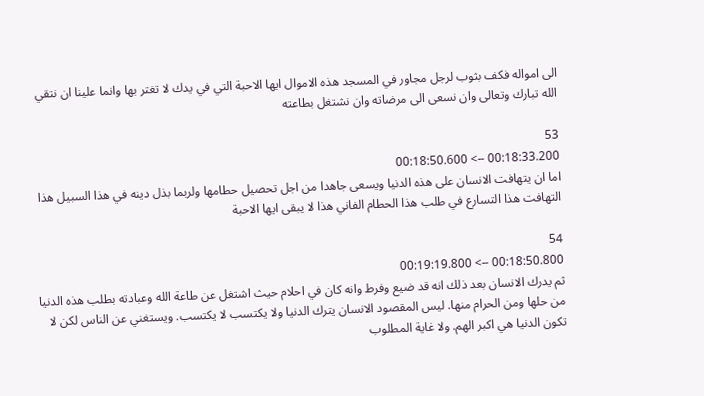الى امواله فكف بثوب لرجل مجاور في المسجد هذه الاموال ايها الاحبة التي في يدك لا تغتر بها وانما علينا ان نتقي الله تبارك وتعالى وان نسعى الى مرضاته وان نشتغل بطاعته

53
00:18:33.200 --> 00:18:50.600
اما ان يتهافت الانسان على هذه الدنيا ويسعى جاهدا من اجل تحصيل حطامها ولربما بذل دينه في هذا السبيل هذا التهافت هذا التسارع في طلب هذا الحطام الفاني هذا لا يبقى ايها الاحبة

54
00:18:50.800 --> 00:19:19.800
ثم يدرك الانسان بعد ذلك انه قد ضيع وفرط وانه كان في احلام حيث اشتغل عن طاعة الله وعبادته بطلب هذه الدنيا من حلها ومن الحرام منها. ليس المقصود الانسان يترك الدنيا ولا يكتسب لا يكتسب. ويستغني عن الناس لكن لا تكون الدنيا هي اكبر الهم. ولا غاية المطلوب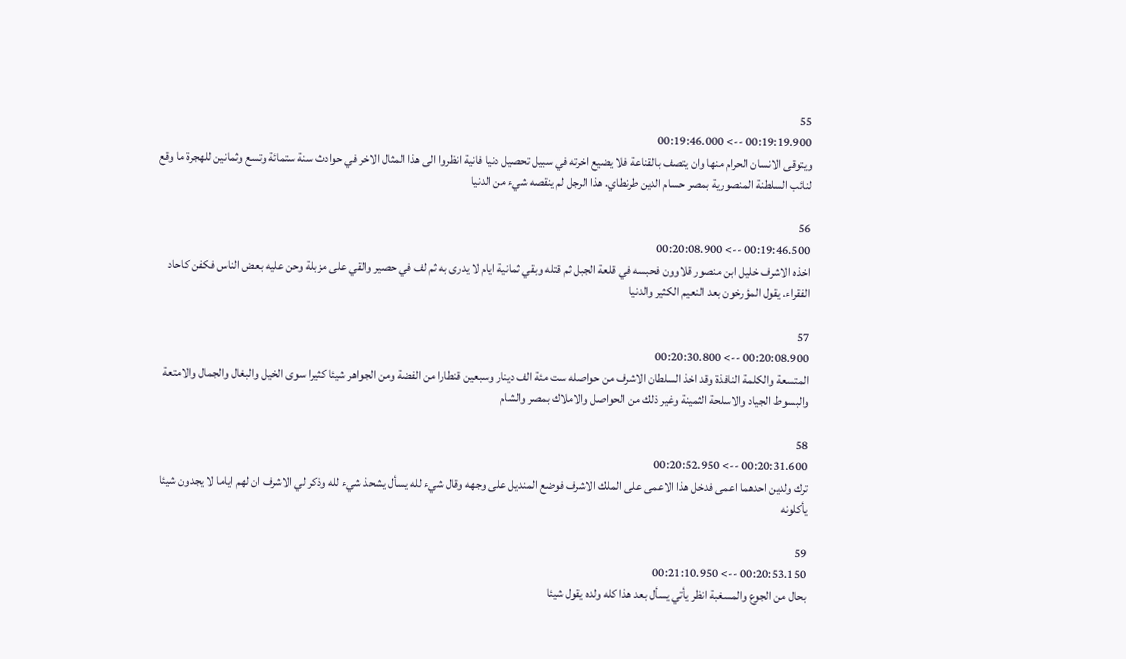55
00:19:19.900 --> 00:19:46.000
ويتوقى الانسان الحرام منها وان يتصف بالقناعة فلا يضيع اخرته في سبيل تحصيل دنيا فانية انظروا الى هذا المثال الاخر في حوادث سنة ستمائة وتسع وثمانين للهجرة ما وقع لنائب السلطنة المنصورية بمصر حسام الدين طرنطاي. هذا الرجل لم ينقصه شيء من الدنيا

56
00:19:46.500 --> 00:20:08.900
اخذه الاشرف خليل ابن منصور قلاوون فحبسه في قلعة الجبل ثم قتله وبقي ثمانية ايام لا يدرى به ثم لف في حصير والقي على مزبلة وحن عليه بعض الناس فكفن كاحاد الفقراء. يقول المؤرخون بعد النعيم الكثير والدنيا

57
00:20:08.900 --> 00:20:30.800
المتسعة والكلمة النافذة وقد اخذ السلطان الاشرف من حواصله ست مئة الف دينار وسبعين قنطارا من الفضة ومن الجواهر شيئا كثيرا سوى الخيل والبغال والجمال والامتعة والبسوط الجياد والاسلحة الثمينة وغير ذلك من الحواصل والاملاك بمصر والشام

58
00:20:31.600 --> 00:20:52.950
ترك ولدين احدهما اعمى فدخل هذا الاعمى على الملك الاشرف فوضع المنديل على وجهه وقال شيء لله يسأل يشحذ شيء لله وذكر لي الاشرف ان لهم اياما لا يجدون شيئا يأكلونه

59
00:20:53.150 --> 00:21:10.950
بحال من الجوع والمسغبة انظر يأتي يسأل بعد هذا كله ولده يقول شيئا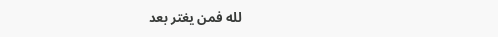لله فمن يغتر بعد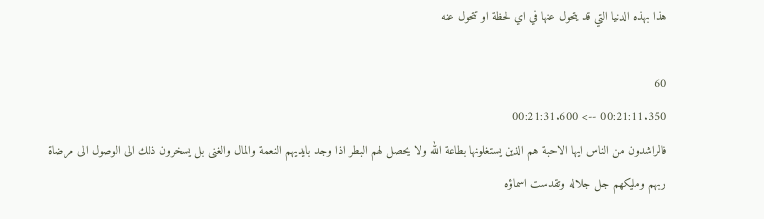هذا بهذه الدنيا التي قد يتحول عنها في اي لحظة او تتحول عنه

60
00:21:11.350 --> 00:21:31.600
فالراشدون من الناس ايها الاحبة هم الذين يستغلونها بطاعة الله ولا يحصل لهم البطر اذا وجد بايديهم النعمة والمال والغنى بل يسخرون ذلك الى الوصول الى مرضاة ربهم ومليكهم جل جلاله وتقدست اسماؤه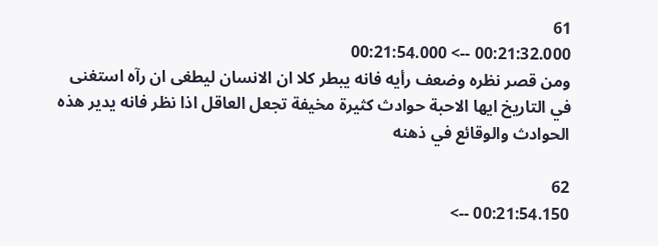61
00:21:32.000 --> 00:21:54.000
ومن قصر نظره وضعف رأيه فانه يبطر كلا ان الانسان ليطغى ان رآه استغنى في التاريخ ايها الاحبة حوادث كثيرة مخيفة تجعل العاقل اذا نظر فانه يدير هذه الحوادث والوقائع في ذهنه

62
00:21:54.150 -->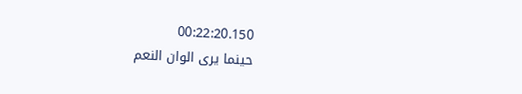00:22:20.150
حينما يرى الوان النعم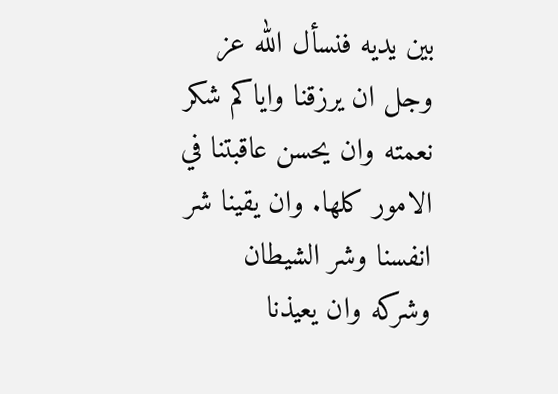بين يديه فنسأل الله عز وجل ان يرزقنا واياكم شكر نعمته وان يحسن عاقبتنا في الامور كلها. وان يقينا شر انفسنا وشر الشيطان وشركه وان يعيذنا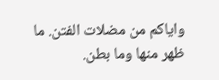واياكم من مضلات الفتن. ما ظهر منها وما بطن.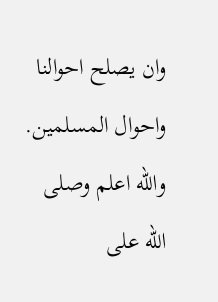وان يصلح احوالنا واحوال المسلمين. والله اعلم وصلى الله على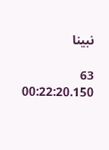نبينا

63
00:22:20.150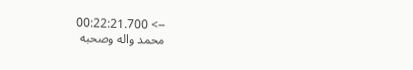--> 00:22:21.700
محمد واله وصحبه